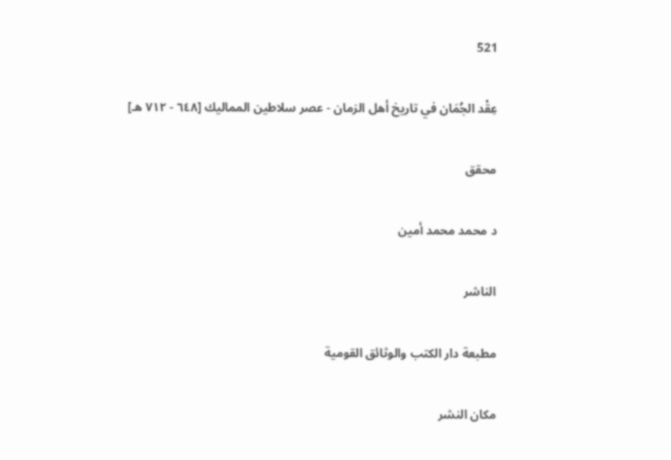521

عِقْد الجُمَان في تاريخ أهل الزمان - عصر سلاطين المماليك [٦٤٨ - ٧١٢ هـ]

محقق

د محمد محمد أمين

الناشر

مطبعة دار الكتب والوثائق القومية

مكان النشر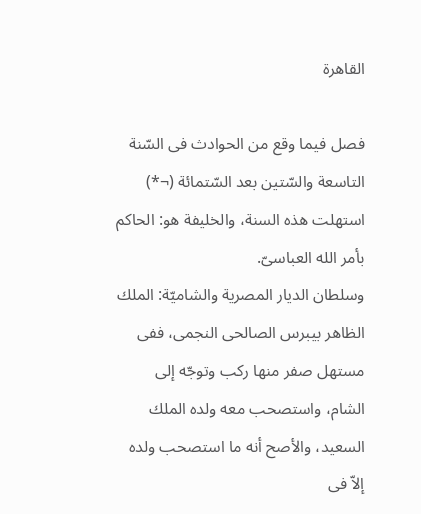القاهرة

فصل فيما وقع من الحوادث فى السّنة التاسعة والسّتين بعد السّتمائة (¬*)
استهلت هذه السنة، والخليفة هو: الحاكم بأمر الله العباسىّ.
وسلطان الديار المصرية والشاميّة: الملك الظاهر بيبرس الصالحى النجمى، ففى مستهل صفر منها ركب وتوجّه إلى الشام، واستصحب معه ولده الملك السعيد، والأصح أنه ما استصحب ولده إلاّ فى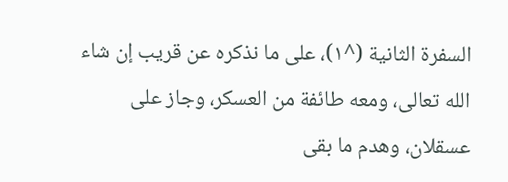السفرة الثانية (^١)، على ما نذكره عن قريب إن شاء الله تعالى، ومعه طائفة من العسكر، وجاز على عسقلان، وهدم ما بقى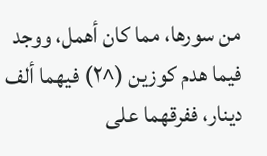من سورها، مما كان أهمل، ووجد فيما هدم كوزين (^٢) فيهما ألف دينار، ففرقهما على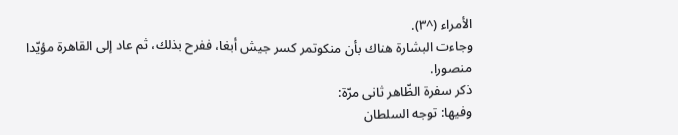الأمراء (^٣).
وجاءت البشارة هناك بأن منكوتمر كسر جيش أبغا، ففرح بذلك، ثم عاد إلى القاهرة مؤيّدا منصورا.
ذكر سفرة الظّاهر ثانى مرّة:
وفيها: توجه السلطان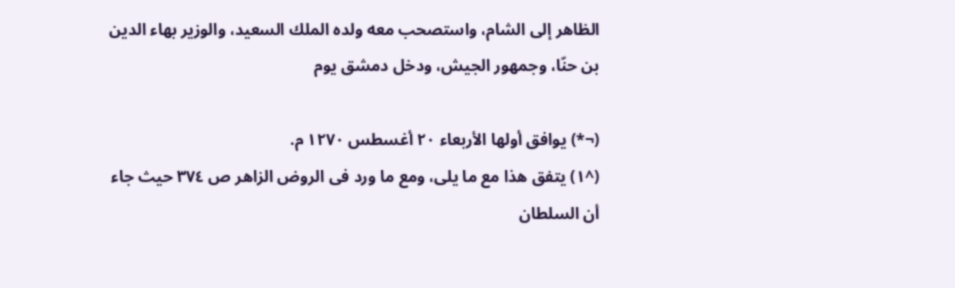الظاهر إلى الشام، واستصحب معه ولده الملك السعيد، والوزير بهاء الدين بن حنّا، وجمهور الجيش، ودخل دمشق يوم

(¬*) يوافق أولها الأربعاء ٢٠ أغسطس ١٢٧٠ م.
(^١) يتفق هذا مع ما يلى، ومع ما ورد فى الروض الزاهر ص ٣٧٤ حيث جاء أن السلطان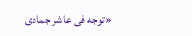«توجه فى عاشر جمادى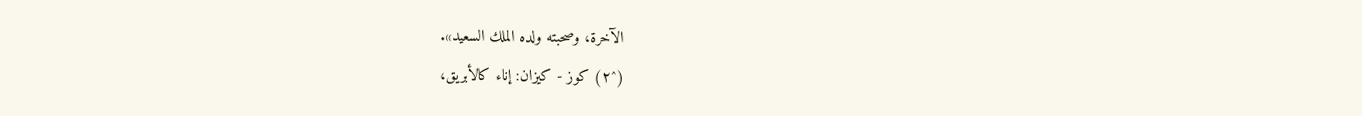الآخرة، وصحبته ولده الملك السعيد».
(^٢) كوز - كيزان: إناء كالأبريق،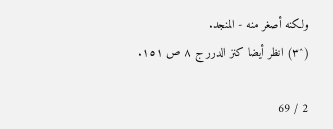ولكنه أصغر منه - المنجد.
(^٣) انظر أيضا كنز الدرر ج ٨ ص ١٥١.

2 / 69